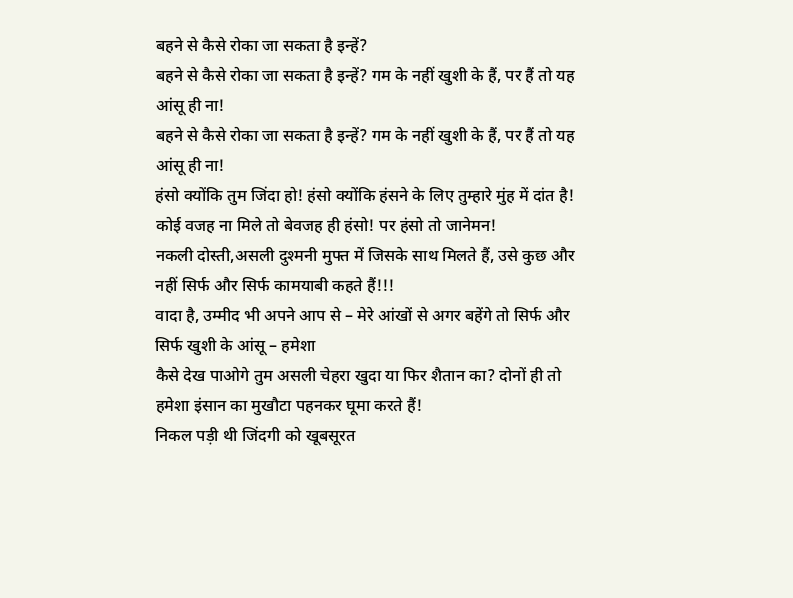बहने से कैसे रोका जा सकता है इन्हें?
बहने से कैसे रोका जा सकता है इन्हें? गम के नहीं खुशी के हैं, पर हैं तो यह आंसू ही ना!
बहने से कैसे रोका जा सकता है इन्हें? गम के नहीं खुशी के हैं, पर हैं तो यह आंसू ही ना!
हंसो क्योंकि तुम जिंदा हो! हंसो क्योंकि हंसने के लिए तुम्हारे मुंह में दांत है! कोई वजह ना मिले तो बेवजह ही हंसो! पर हंसो तो जानेमन!
नकली दोस्ती,असली दुश्मनी मुफ्त में जिसके साथ मिलते हैं, उसे कुछ और नहीं सिर्फ और सिर्फ कामयाबी कहते हैं!!!
वादा है, उम्मीद भी अपने आप से – मेरे आंखों से अगर बहेंगे तो सिर्फ और सिर्फ खुशी के आंसू – हमेशा
कैसे देख पाओगे तुम असली चेहरा खुदा या फिर शैतान का? दोनों ही तो हमेशा इंसान का मुखौटा पहनकर घूमा करते हैं!
निकल पड़ी थी जिंदगी को खूबसूरत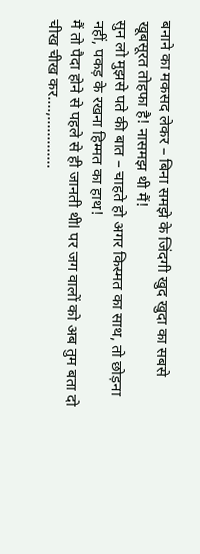बनाने का मकसद लेकर – बिना समझे के जिंदगी खुद खुदा का सबसे खूबसूरत तोहफा है! नासमझ थी मैं!
सुन लो मुझसे पते की बात – चाहते हो अगर किस्मत का साथ, तो छोड़ना नहीं, पकड़ के रखना हिम्मत का हाथ!
मैं तो पैदा होने से पहले से ही जानती थीl पर जग वालों को अब तुम बता दो चीख चीख कर….,………….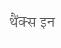थैंक्स इन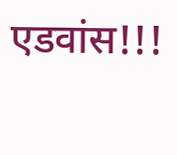एडवांस!!!